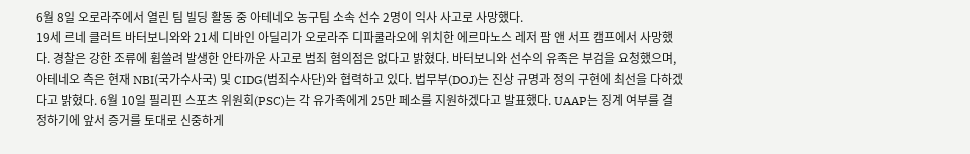6월 8일 오로라주에서 열린 팀 빌딩 활동 중 아테네오 농구팀 소속 선수 2명이 익사 사고로 사망했다.
19세 르네 클러트 바터보니와와 21세 디바인 아딜리가 오로라주 디파쿨라오에 위치한 에르마노스 레저 팜 앤 서프 캠프에서 사망했다. 경찰은 강한 조류에 휩쓸려 발생한 안타까운 사고로 범죄 혐의점은 없다고 밝혔다. 바터보니와 선수의 유족은 부검을 요청했으며, 아테네오 측은 현재 NBI(국가수사국) 및 CIDG(범죄수사단)와 협력하고 있다. 법무부(DOJ)는 진상 규명과 정의 구현에 최선을 다하겠다고 밝혔다. 6월 10일 필리핀 스포츠 위원회(PSC)는 각 유가족에게 25만 페소를 지원하겠다고 발표했다. UAAP는 징계 여부를 결정하기에 앞서 증거를 토대로 신중하게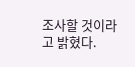조사할 것이라고 밝혔다.